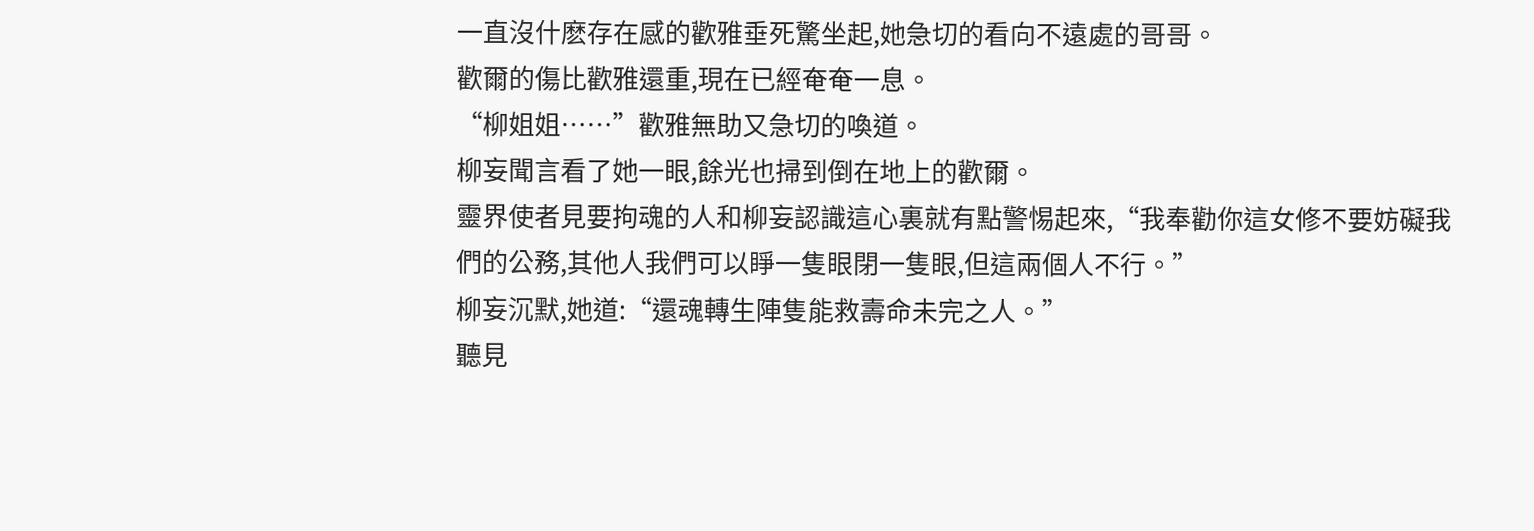一直沒什麽存在感的歡雅垂死驚坐起,她急切的看向不遠處的哥哥。
歡爾的傷比歡雅還重,現在已經奄奄一息。
“柳姐姐……”歡雅無助又急切的喚道。
柳妄聞言看了她一眼,餘光也掃到倒在地上的歡爾。
靈界使者見要拘魂的人和柳妄認識這心裏就有點警惕起來,“我奉勸你這女修不要妨礙我們的公務,其他人我們可以睜一隻眼閉一隻眼,但這兩個人不行。”
柳妄沉默,她道:“還魂轉生陣隻能救壽命未完之人。”
聽見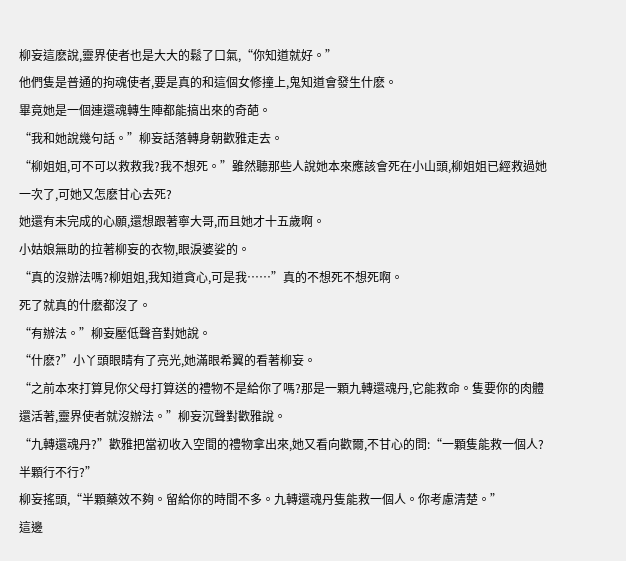柳妄這麽說,靈界使者也是大大的鬆了口氣,“你知道就好。”
他們隻是普通的拘魂使者,要是真的和這個女修撞上,鬼知道會發生什麽。
畢竟她是一個連還魂轉生陣都能搞出來的奇葩。
“我和她說幾句話。”柳妄話落轉身朝歡雅走去。
“柳姐姐,可不可以救救我?我不想死。”雖然聽那些人說她本來應該會死在小山頭,柳姐姐已經救過她一次了,可她又怎麽甘心去死?
她還有未完成的心願,還想跟著寧大哥,而且她才十五歲啊。
小姑娘無助的拉著柳妄的衣物,眼淚婆娑的。
“真的沒辦法嗎?柳姐姐,我知道貪心,可是我……”真的不想死不想死啊。
死了就真的什麽都沒了。
“有辦法。”柳妄壓低聲音對她說。
“什麽?”小丫頭眼睛有了亮光,她滿眼希翼的看著柳妄。
“之前本來打算見你父母打算送的禮物不是給你了嗎?那是一顆九轉還魂丹,它能救命。隻要你的肉體還活著,靈界使者就沒辦法。”柳妄沉聲對歡雅說。
“九轉還魂丹?”歡雅把當初收入空間的禮物拿出來,她又看向歡爾,不甘心的問:“一顆隻能救一個人?半顆行不行?”
柳妄搖頭,“半顆藥效不夠。留給你的時間不多。九轉還魂丹隻能救一個人。你考慮清楚。”
這邊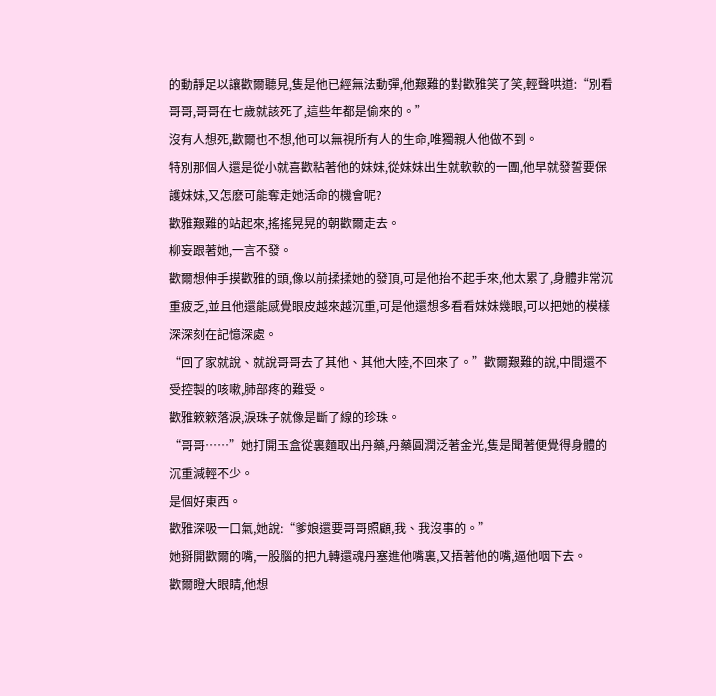的動靜足以讓歡爾聽見,隻是他已經無法動彈,他艱難的對歡雅笑了笑,輕聲哄道:“別看哥哥,哥哥在七歲就該死了,這些年都是偷來的。”
沒有人想死,歡爾也不想,他可以無視所有人的生命,唯獨親人他做不到。
特別那個人還是從小就喜歡粘著他的妹妹,從妹妹出生就軟軟的一團,他早就發誓要保護妹妹,又怎麽可能奪走她活命的機會呢?
歡雅艱難的站起來,搖搖晃晃的朝歡爾走去。
柳妄跟著她,一言不發。
歡爾想伸手摸歡雅的頭,像以前揉揉她的發頂,可是他抬不起手來,他太累了,身體非常沉重疲乏,並且他還能感覺眼皮越來越沉重,可是他還想多看看妹妹幾眼,可以把她的模樣深深刻在記憶深處。
“回了家就說、就說哥哥去了其他、其他大陸,不回來了。”歡爾艱難的說,中間還不受控製的咳嗽,肺部疼的難受。
歡雅簌簌落淚,淚珠子就像是斷了線的珍珠。
“哥哥……”她打開玉盒從裏麵取出丹藥,丹藥圓潤泛著金光,隻是聞著便覺得身體的沉重減輕不少。
是個好東西。
歡雅深吸一口氣,她說:“爹娘還要哥哥照顧,我、我沒事的。”
她掰開歡爾的嘴,一股腦的把九轉還魂丹塞進他嘴裏,又捂著他的嘴,逼他咽下去。
歡爾瞪大眼睛,他想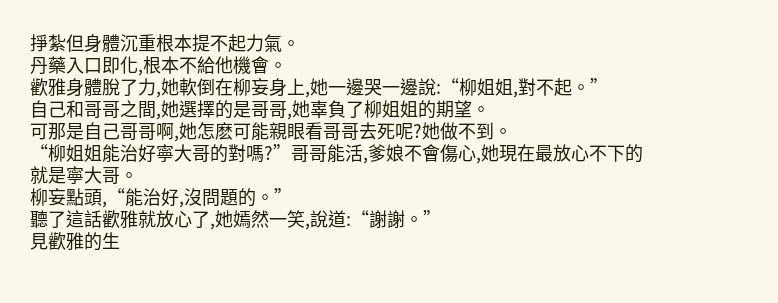掙紮但身體沉重根本提不起力氣。
丹藥入口即化,根本不給他機會。
歡雅身體脫了力,她軟倒在柳妄身上,她一邊哭一邊說:“柳姐姐,對不起。”
自己和哥哥之間,她選擇的是哥哥,她辜負了柳姐姐的期望。
可那是自己哥哥啊,她怎麽可能親眼看哥哥去死呢?她做不到。
“柳姐姐能治好寧大哥的對嗎?”哥哥能活,爹娘不會傷心,她現在最放心不下的就是寧大哥。
柳妄點頭,“能治好,沒問題的。”
聽了這話歡雅就放心了,她嫣然一笑,說道:“謝謝。”
見歡雅的生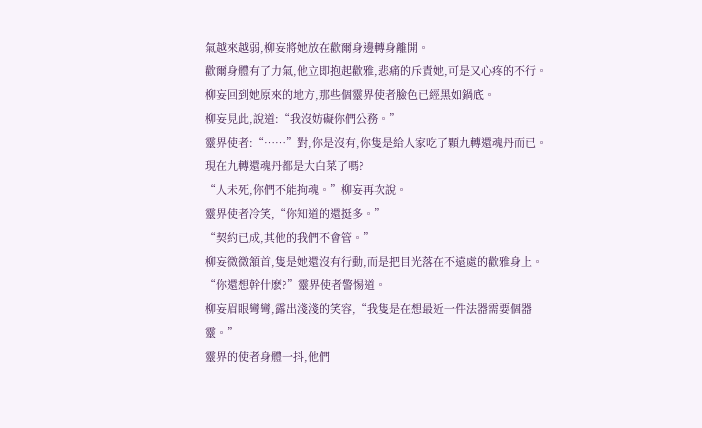氣越來越弱,柳妄將她放在歡爾身邊轉身離開。
歡爾身體有了力氣,他立即抱起歡雅,悲痛的斥責她,可是又心疼的不行。
柳妄回到她原來的地方,那些個靈界使者臉色已經黑如鍋底。
柳妄見此,說道:“我沒妨礙你們公務。”
靈界使者:“……”對,你是沒有,你隻是給人家吃了顆九轉還魂丹而已。
現在九轉還魂丹都是大白菜了嗎?
“人未死,你們不能拘魂。”柳妄再次說。
靈界使者冷笑,“你知道的還挺多。”
“契約已成,其他的我們不會管。”
柳妄微微頷首,隻是她還沒有行動,而是把目光落在不遠處的歡雅身上。
“你還想幹什麽?”靈界使者警惕道。
柳妄眉眼彎彎,露出淺淺的笑容,“我隻是在想最近一件法器需要個器靈。”
靈界的使者身體一抖,他們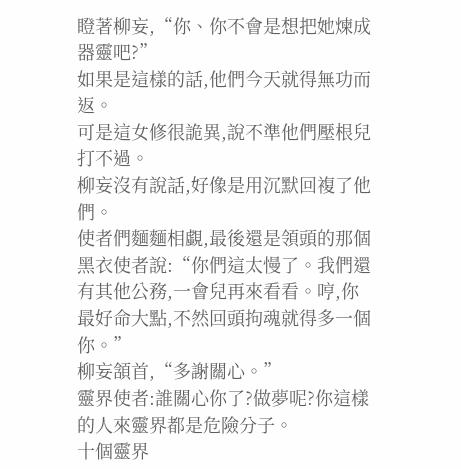瞪著柳妄,“你、你不會是想把她煉成器靈吧?”
如果是這樣的話,他們今天就得無功而返。
可是這女修很詭異,說不準他們壓根兒打不過。
柳妄沒有說話,好像是用沉默回複了他們。
使者們麵麵相覷,最後還是領頭的那個黑衣使者說:“你們這太慢了。我們還有其他公務,一會兒再來看看。哼,你最好命大點,不然回頭拘魂就得多一個你。”
柳妄頷首,“多謝關心。”
靈界使者:誰關心你了?做夢呢?你這樣的人來靈界都是危險分子。
十個靈界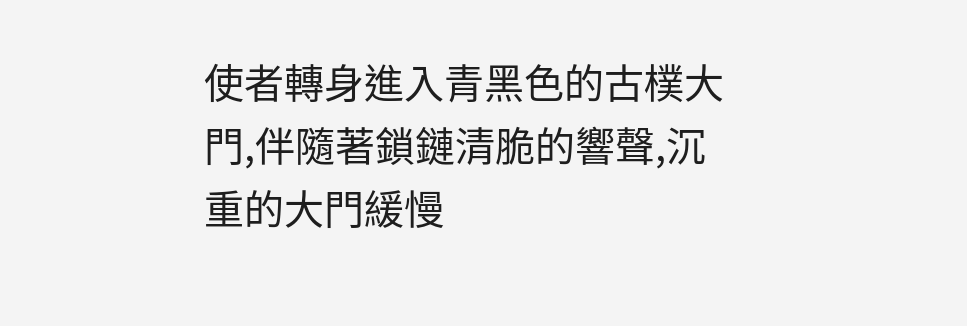使者轉身進入青黑色的古樸大門,伴隨著鎖鏈清脆的響聲,沉重的大門緩慢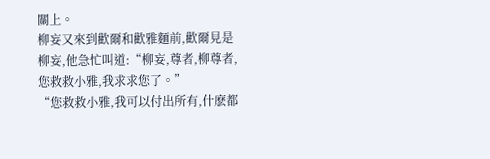關上。
柳妄又來到歡爾和歡雅麵前,歡爾見是柳妄,他急忙叫道:“柳妄,尊者,柳尊者,您救救小雅,我求求您了。”
“您救救小雅,我可以付出所有,什麽都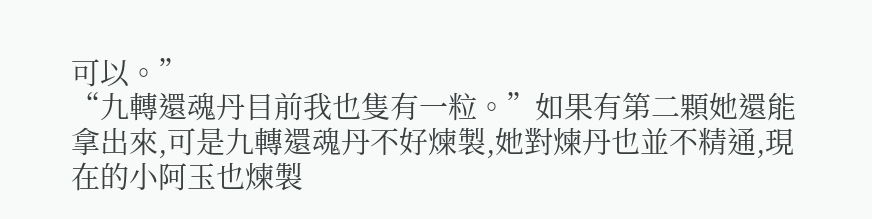可以。”
“九轉還魂丹目前我也隻有一粒。”如果有第二顆她還能拿出來,可是九轉還魂丹不好煉製,她對煉丹也並不精通,現在的小阿玉也煉製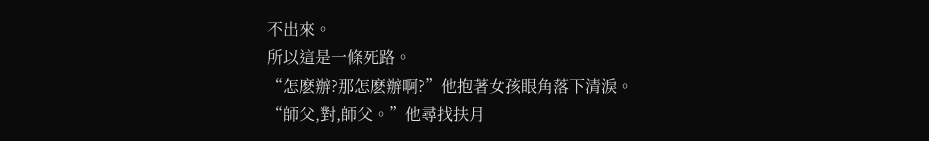不出來。
所以這是一條死路。
“怎麽辦?那怎麽辦啊?”他抱著女孩眼角落下清淚。
“師父,對,師父。”他尋找扶月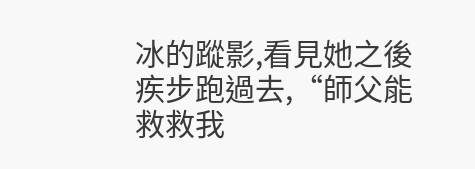冰的蹤影,看見她之後疾步跑過去,“師父能救救我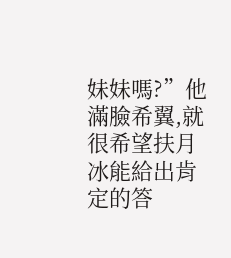妹妹嗎?”他滿臉希翼,就很希望扶月冰能給出肯定的答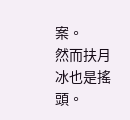案。
然而扶月冰也是搖頭。